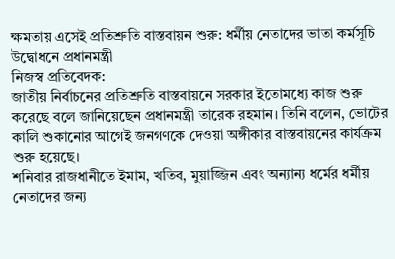ক্ষমতায় এসেই প্রতিশ্রুতি বাস্তবায়ন শুরু: ধর্মীয় নেতাদের ভাতা কর্মসূচি উদ্বোধনে প্রধানমন্ত্রী
নিজস্ব প্রতিবেদক:
জাতীয় নির্বাচনের প্রতিশ্রুতি বাস্তবায়নে সরকার ইতোমধ্যে কাজ শুরু করেছে বলে জানিয়েছেন প্রধানমন্ত্রী তারেক রহমান। তিনি বলেন, ভোটের কালি শুকানোর আগেই জনগণকে দেওয়া অঙ্গীকার বাস্তবায়নের কার্যক্রম শুরু হয়েছে।
শনিবার রাজধানীতে ইমাম, খতিব, মুয়াজ্জিন এবং অন্যান্য ধর্মের ধর্মীয় নেতাদের জন্য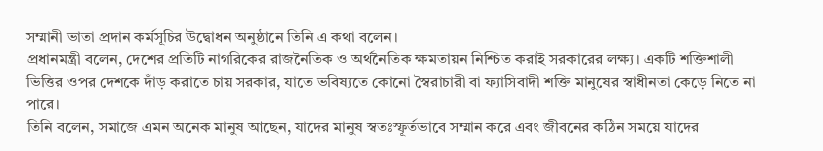সম্মানী ভাতা প্রদান কর্মসূচির উদ্বোধন অনুষ্ঠানে তিনি এ কথা বলেন।
প্রধানমন্ত্রী বলেন, দেশের প্রতিটি নাগরিকের রাজনৈতিক ও অর্থনৈতিক ক্ষমতায়ন নিশ্চিত করাই সরকারের লক্ষ্য। একটি শক্তিশালী ভিত্তির ওপর দেশকে দাঁড় করাতে চায় সরকার, যাতে ভবিষ্যতে কোনো স্বৈরাচারী বা ফ্যাসিবাদী শক্তি মানুষের স্বাধীনতা কেড়ে নিতে না পারে।
তিনি বলেন, সমাজে এমন অনেক মানুষ আছেন, যাদের মানুষ স্বতঃস্ফূর্তভাবে সম্মান করে এবং জীবনের কঠিন সময়ে যাদের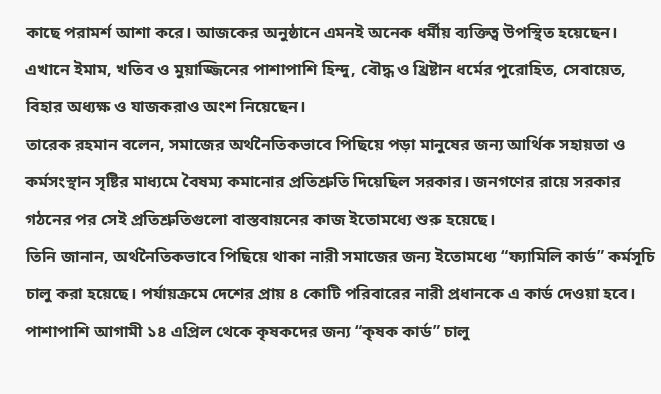কাছে পরামর্শ আশা করে। আজকের অনুষ্ঠানে এমনই অনেক ধর্মীয় ব্যক্তিত্ব উপস্থিত হয়েছেন। এখানে ইমাম, খতিব ও মুয়াজ্জিনের পাশাপাশি হিন্দু, বৌদ্ধ ও খ্রিষ্টান ধর্মের পুরোহিত, সেবায়েত, বিহার অধ্যক্ষ ও যাজকরাও অংশ নিয়েছেন।
তারেক রহমান বলেন, সমাজের অর্থনৈতিকভাবে পিছিয়ে পড়া মানুষের জন্য আর্থিক সহায়তা ও কর্মসংস্থান সৃষ্টির মাধ্যমে বৈষম্য কমানোর প্রতিশ্রুতি দিয়েছিল সরকার। জনগণের রায়ে সরকার গঠনের পর সেই প্রতিশ্রুতিগুলো বাস্তবায়নের কাজ ইতোমধ্যে শুরু হয়েছে।
তিনি জানান, অর্থনৈতিকভাবে পিছিয়ে থাকা নারী সমাজের জন্য ইতোমধ্যে “ফ্যামিলি কার্ড” কর্মসূচি চালু করা হয়েছে। পর্যায়ক্রমে দেশের প্রায় ৪ কোটি পরিবারের নারী প্রধানকে এ কার্ড দেওয়া হবে। পাশাপাশি আগামী ১৪ এপ্রিল থেকে কৃষকদের জন্য “কৃষক কার্ড” চালু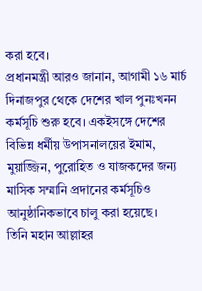করা হবে।
প্রধানমন্ত্রী আরও জানান, আগামী ১৬ মার্চ দিনাজপুর থেকে দেশের খাল পুনঃখনন কর্মসূচি শুরু হবে। একইসঙ্গে দেশের বিভিন্ন ধর্মীয় উপাসনালয়ের ইমাম, মুয়াজ্জিন, পুরোহিত ও যাজকদের জন্য মাসিক সম্মানি প্রদানের কর্মসূচিও আনুষ্ঠানিকভাবে চালু করা হয়েছে।
তিনি মহান আল্লাহর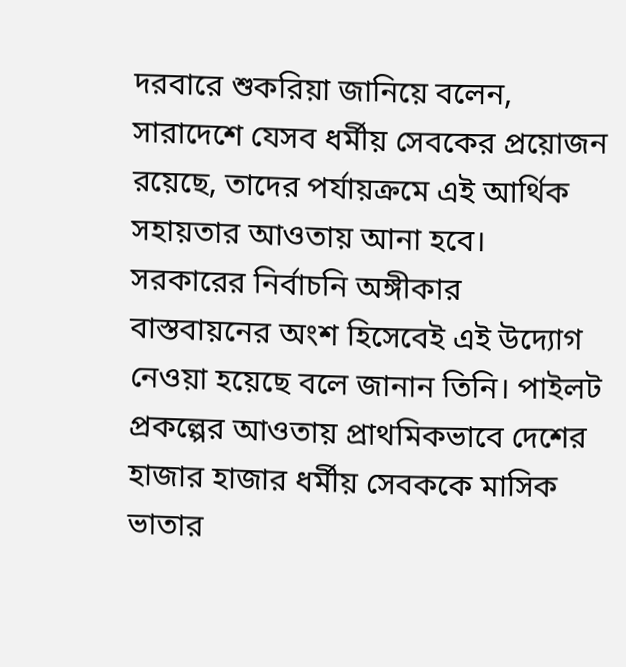দরবারে শুকরিয়া জানিয়ে বলেন, সারাদেশে যেসব ধর্মীয় সেবকের প্রয়োজন রয়েছে, তাদের পর্যায়ক্রমে এই আর্থিক সহায়তার আওতায় আনা হবে।
সরকারের নির্বাচনি অঙ্গীকার বাস্তবায়নের অংশ হিসেবেই এই উদ্যোগ নেওয়া হয়েছে বলে জানান তিনি। পাইলট প্রকল্পের আওতায় প্রাথমিকভাবে দেশের হাজার হাজার ধর্মীয় সেবককে মাসিক ভাতার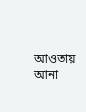আওতায় আনা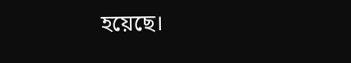হয়েছে।